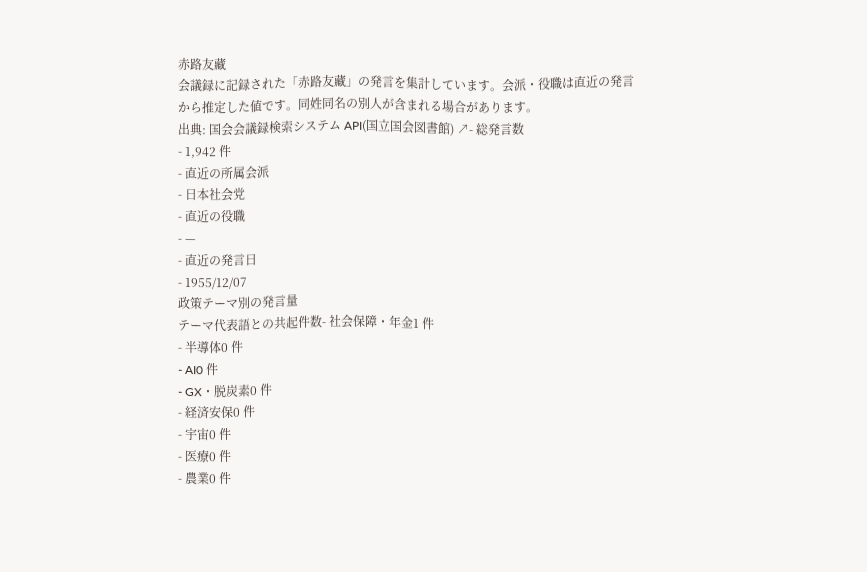赤路友藏
会議録に記録された「赤路友藏」の発言を集計しています。会派・役職は直近の発言から推定した値です。同姓同名の別人が含まれる場合があります。
出典: 国会会議録検索システム API(国立国会図書館) ↗- 総発言数
- 1,942 件
- 直近の所属会派
- 日本社会党
- 直近の役職
- —
- 直近の発言日
- 1955/12/07
政策テーマ別の発言量
テーマ代表語との共起件数- 社会保障・年金1 件
- 半導体0 件
- AI0 件
- GX・脱炭素0 件
- 経済安保0 件
- 宇宙0 件
- 医療0 件
- 農業0 件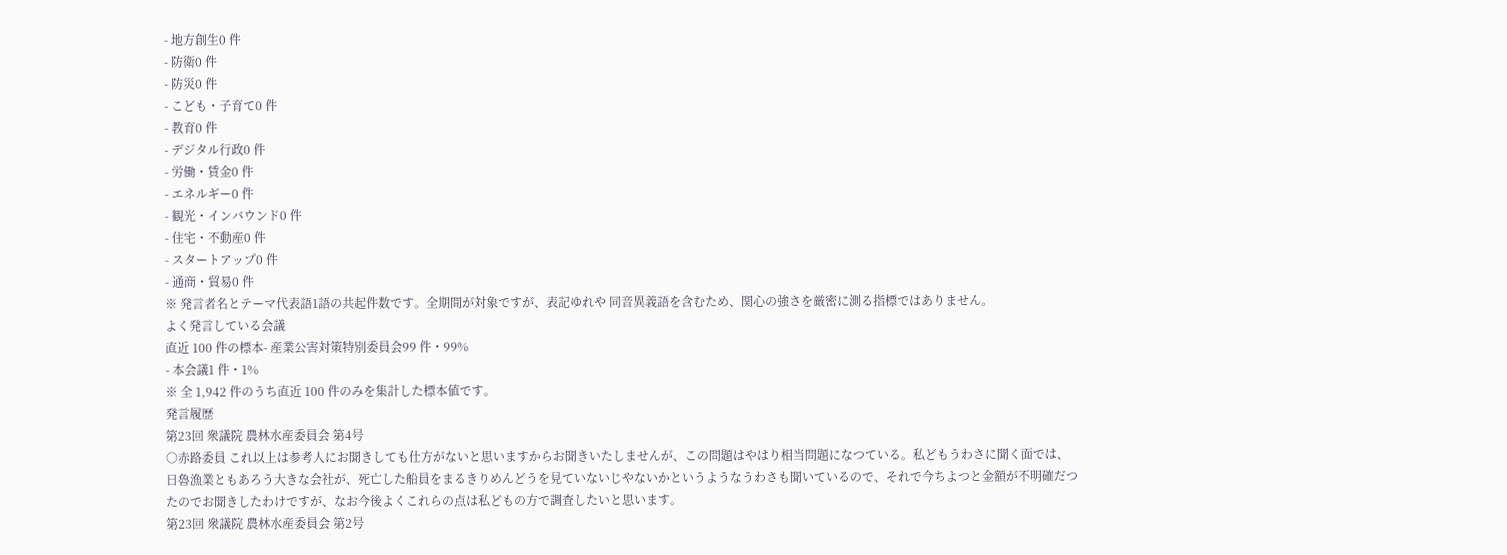- 地方創生0 件
- 防衛0 件
- 防災0 件
- こども・子育て0 件
- 教育0 件
- デジタル行政0 件
- 労働・賃金0 件
- エネルギー0 件
- 観光・インバウンド0 件
- 住宅・不動産0 件
- スタートアップ0 件
- 通商・貿易0 件
※ 発言者名とテーマ代表語1語の共起件数です。全期間が対象ですが、表記ゆれや 同音異義語を含むため、関心の強さを厳密に測る指標ではありません。
よく発言している会議
直近 100 件の標本- 産業公害対策特別委員会99 件・99%
- 本会議1 件・1%
※ 全 1,942 件のうち直近 100 件のみを集計した標本値です。
発言履歴
第23回 衆議院 農林水産委員会 第4号
○赤路委員 これ以上は参考人にお聞きしても仕方がないと思いますからお聞きいたしませんが、この問題はやはり相当問題になつている。私どもうわさに聞く面では、日魯漁業ともあろう大きな会社が、死亡した船員をまるきりめんどうを見ていないじやないかというようなうわさも聞いているので、それで今ちよつと金額が不明確だつたのでお聞きしたわけですが、なお今後よくこれらの点は私どもの方で調査したいと思います。
第23回 衆議院 農林水産委員会 第2号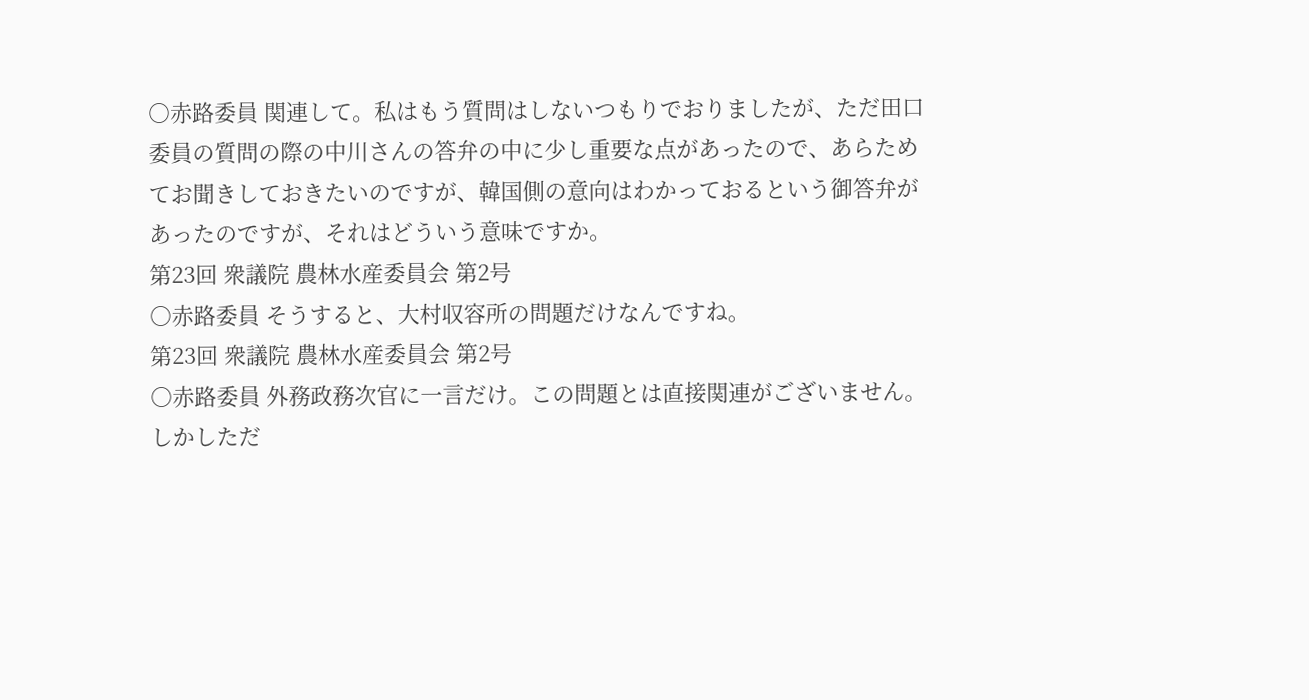○赤路委員 関連して。私はもう質問はしないつもりでおりましたが、ただ田口委員の質問の際の中川さんの答弁の中に少し重要な点があったので、あらためてお聞きしておきたいのですが、韓国側の意向はわかっておるという御答弁があったのですが、それはどういう意味ですか。
第23回 衆議院 農林水産委員会 第2号
○赤路委員 そうすると、大村収容所の問題だけなんですね。
第23回 衆議院 農林水産委員会 第2号
○赤路委員 外務政務次官に一言だけ。この問題とは直接関連がございません。しかしただ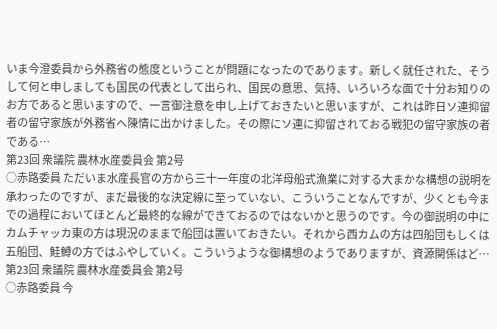いま今澄委員から外務省の態度ということが問題になったのであります。新しく就任された、そうして何と申しましても国民の代表として出られ、国民の意思、気持、いろいろな面で十分お知りのお方であると思いますので、一言御注意を申し上げておきたいと思いますが、これは昨日ソ連抑留者の留守家族が外務省へ陳情に出かけました。その際にソ連に抑留されておる戦犯の留守家族の者である…
第23回 衆議院 農林水産委員会 第2号
○赤路委員 ただいま水産長官の方から三十一年度の北洋母船式漁業に対する大まかな構想の説明を承わったのですが、まだ最後的な決定線に至っていない、こういうことなんですが、少くとも今までの過程においてほとんど最終的な線ができておるのではないかと思うのです。今の御説明の中にカムチャッカ東の方は現況のままで船団は置いておきたい。それから西カムの方は四船団もしくは五船団、鮭鱒の方ではふやしていく。こういうような御構想のようでありますが、資源関係はど…
第23回 衆議院 農林水産委員会 第2号
○赤路委員 今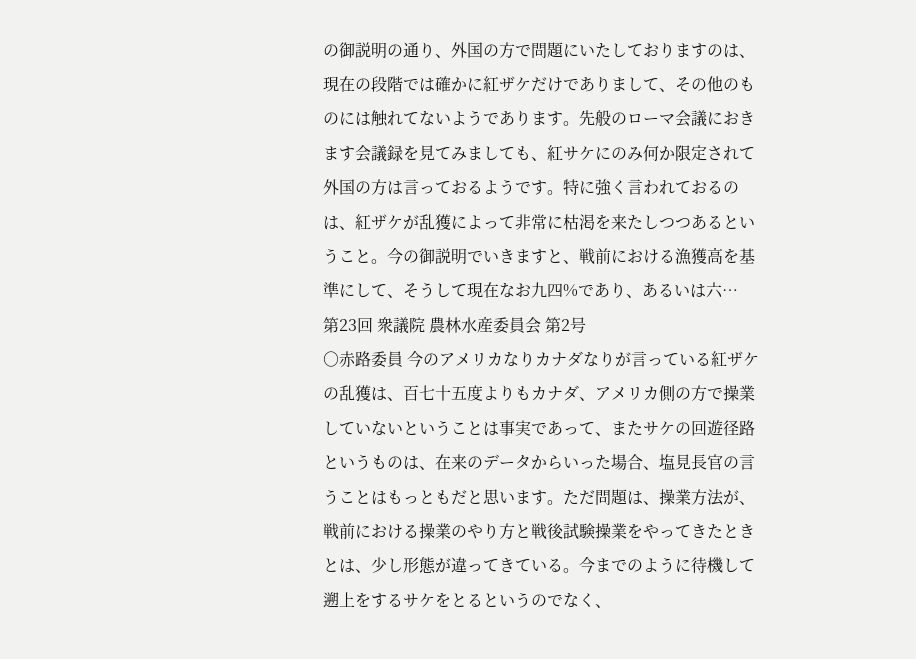の御説明の通り、外国の方で問題にいたしておりますのは、現在の段階では確かに紅ザケだけでありまして、その他のものには触れてないようであります。先般のローマ会議におきます会議録を見てみましても、紅サケにのみ何か限定されて外国の方は言っておるようです。特に強く言われておるのは、紅ザケが乱獲によって非常に枯渇を来たしつつあるということ。今の御説明でいきますと、戦前における漁獲高を基準にして、そうして現在なお九四%であり、あるいは六…
第23回 衆議院 農林水産委員会 第2号
○赤路委員 今のアメリカなりカナダなりが言っている紅ザケの乱獲は、百七十五度よりもカナダ、アメリカ側の方で操業していないということは事実であって、またサケの回遊径路というものは、在来のデータからいった場合、塩見長官の言うことはもっともだと思います。ただ問題は、操業方法が、戦前における操業のやり方と戦後試験操業をやってきたときとは、少し形態が違ってきている。今までのように待機して遡上をするサケをとるというのでなく、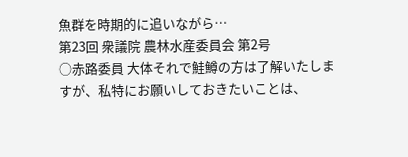魚群を時期的に追いながら…
第23回 衆議院 農林水産委員会 第2号
○赤路委員 大体それで鮭鱒の方は了解いたしますが、私特にお願いしておきたいことは、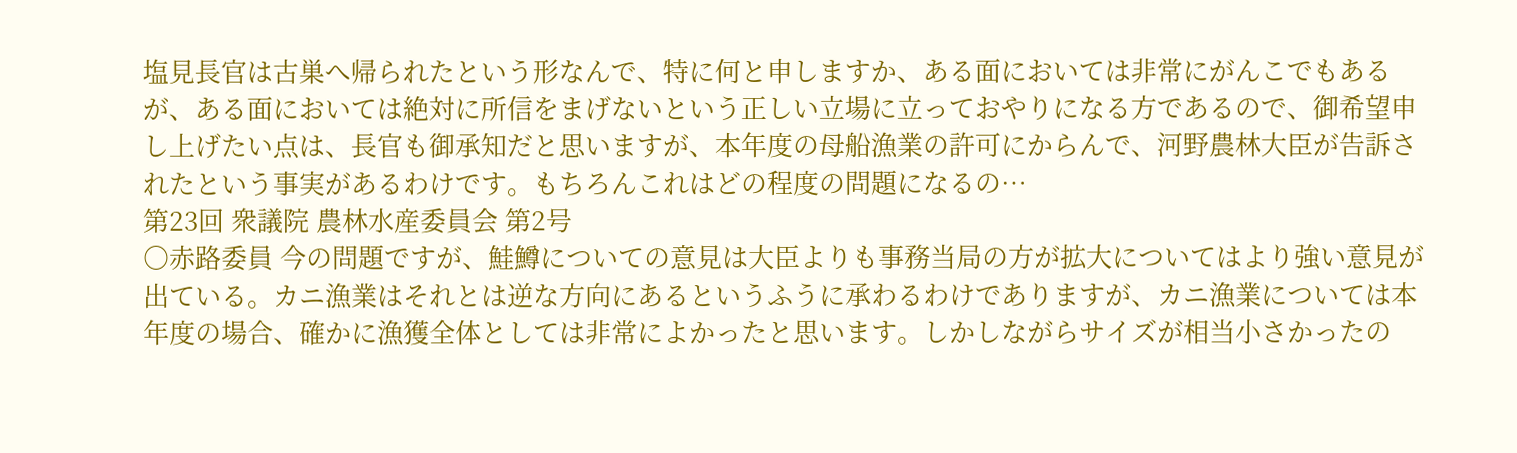塩見長官は古巣へ帰られたという形なんで、特に何と申しますか、ある面においては非常にがんこでもあるが、ある面においては絶対に所信をまげないという正しい立場に立っておやりになる方であるので、御希望申し上げたい点は、長官も御承知だと思いますが、本年度の母船漁業の許可にからんで、河野農林大臣が告訴されたという事実があるわけです。もちろんこれはどの程度の問題になるの…
第23回 衆議院 農林水産委員会 第2号
○赤路委員 今の問題ですが、鮭鱒についての意見は大臣よりも事務当局の方が拡大についてはより強い意見が出ている。カニ漁業はそれとは逆な方向にあるというふうに承わるわけでありますが、カニ漁業については本年度の場合、確かに漁獲全体としては非常によかったと思います。しかしながらサイズが相当小さかったの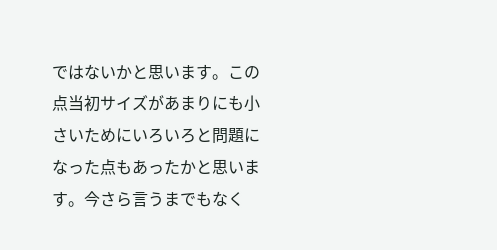ではないかと思います。この点当初サイズがあまりにも小さいためにいろいろと問題になった点もあったかと思います。今さら言うまでもなく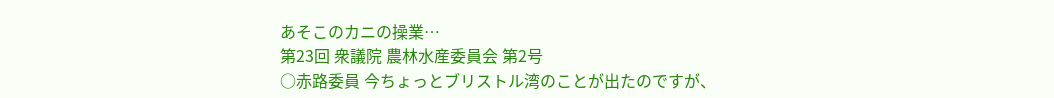あそこのカニの操業…
第23回 衆議院 農林水産委員会 第2号
○赤路委員 今ちょっとブリストル湾のことが出たのですが、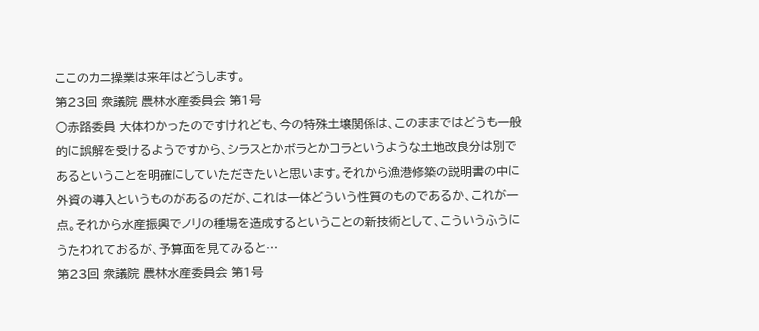ここのカニ操業は来年はどうします。
第23回 衆議院 農林水産委員会 第1号
○赤路委員 大体わかったのですけれども、今の特殊土壌関係は、このままではどうも一般的に誤解を受けるようですから、シラスとかボラとかコラというような土地改良分は別であるということを明確にしていただきたいと思います。それから漁港修築の説明書の中に外資の導入というものがあるのだが、これは一体どういう性質のものであるか、これが一点。それから水産振興でノリの種場を造成するということの新技術として、こういうふうにうたわれておるが、予算面を見てみると…
第23回 衆議院 農林水産委員会 第1号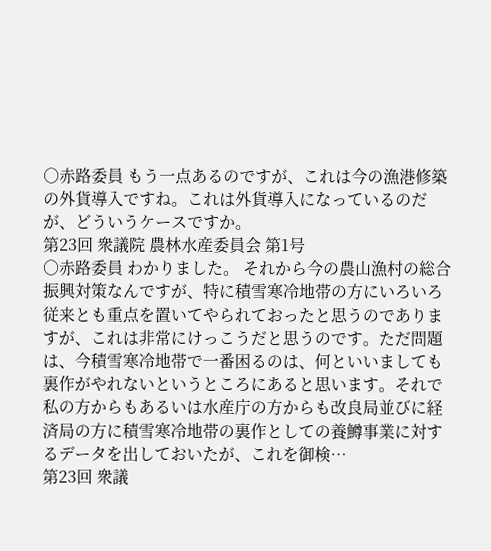○赤路委員 もう一点あるのですが、これは今の漁港修築の外貨導入ですね。これは外貨導入になっているのだが、どういうケースですか。
第23回 衆議院 農林水産委員会 第1号
○赤路委員 わかりました。 それから今の農山漁村の総合振興対策なんですが、特に積雪寒冷地帯の方にいろいろ従来とも重点を置いてやられておったと思うのでありますが、これは非常にけっこうだと思うのです。ただ問題は、今積雪寒冷地帯で一番困るのは、何といいましても裏作がやれないというところにあると思います。それで私の方からもあるいは水産庁の方からも改良局並びに経済局の方に積雪寒冷地帯の裏作としての養鱒事業に対するデータを出しておいたが、これを御検…
第23回 衆議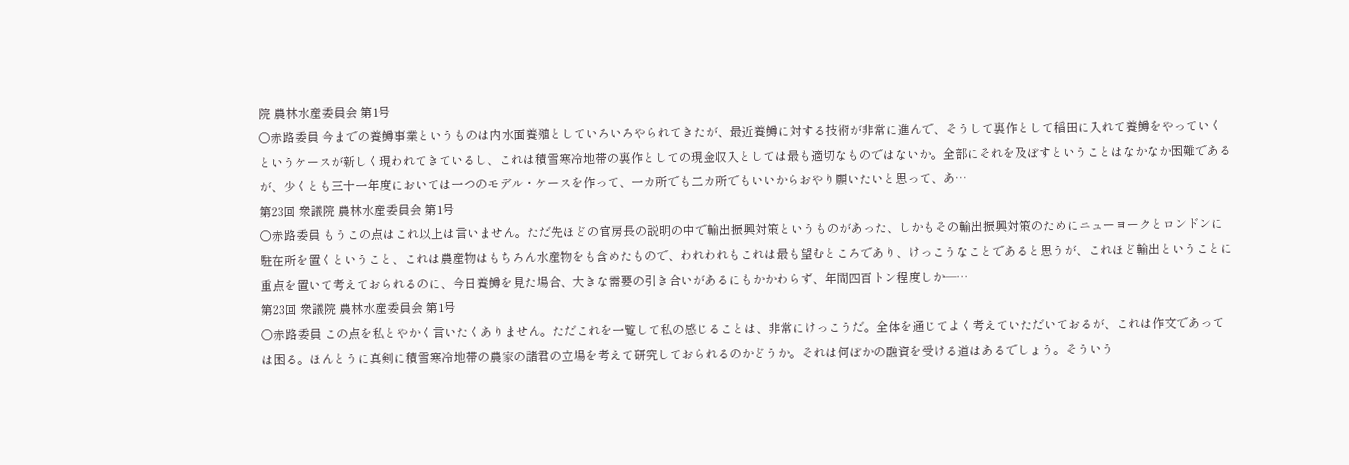院 農林水産委員会 第1号
○赤路委員 今までの養鱒事業というものは内水面養殖としていろいろやられてきたが、最近養鱒に対する技術が非常に進んで、そうして裏作として稲田に入れて養鱒をやっていくというケースが新しく現われてきているし、これは積雪寒冷地帯の裏作としての現金収入としては最も適切なものではないか。全部にそれを及ぼすということはなかなか困難であるが、少くとも三十一年度においては一つのモデル・ケースを作って、一カ所でも二カ所でもいいからおやり願いたいと思って、あ…
第23回 衆議院 農林水産委員会 第1号
○赤路委員 もうこの点はこれ以上は言いません。ただ先ほどの官房長の説明の中で輸出振興対策というものがあった、しかもその輸出振興対策のためにニューヨークとロンドンに駐在所を置くということ、これは農産物はもちろん水産物をも含めたもので、われわれもこれは最も望むところであり、けっこうなことであると思うが、これほど輸出ということに重点を置いて考えておられるのに、今日養鱒を見た場合、大きな需要の引き合いがあるにもかかわらず、年間四百トン程度しか—…
第23回 衆議院 農林水産委員会 第1号
○赤路委員 この点を私とやかく言いたくありません。ただこれを一覧して私の感じることは、非常にけっこうだ。全体を通じてよく考えていただいておるが、これは作文であっては困る。ほんとうに真剣に積雪寒冷地帯の農家の諸君の立場を考えて研究しておられるのかどうか。それは何ぼかの融資を受ける道はあるでしょう。そういう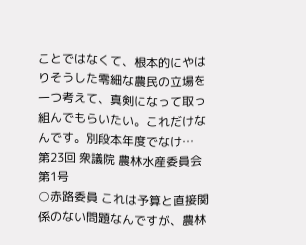ことではなくて、根本的にやはりそうした零細な農民の立場を一つ考えて、真剣になって取っ組んでもらいたい。これだけなんです。別段本年度でなけ…
第23回 衆議院 農林水産委員会 第1号
○赤路委員 これは予算と直接関係のない問題なんですが、農林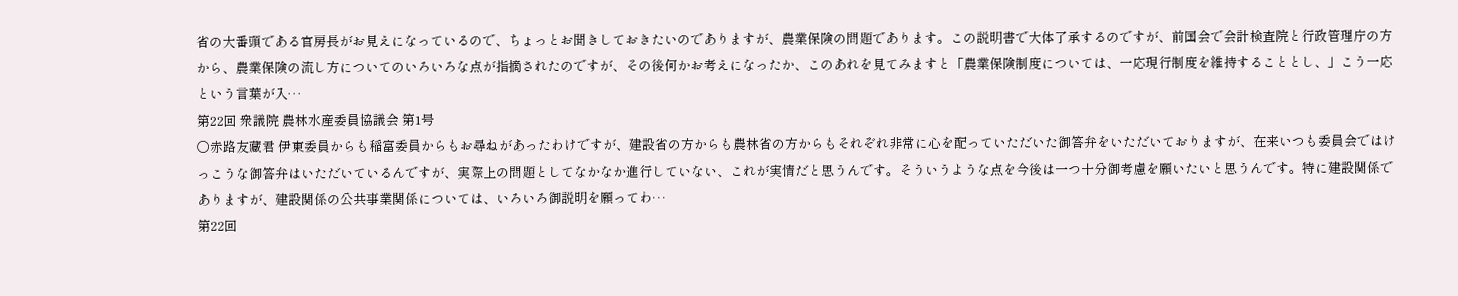省の大番頭である官房長がお見えになっているので、ちょっとお聞きしておきたいのでありますが、農業保険の問題であります。この説明書で大体了承するのですが、前国会で会計検査院と行政管理庁の方から、農業保険の流し方についてのいろいろな点が指摘されたのですが、その後何かお考えになったか、このあれを見てみますと「農業保険制度については、一応現行制度を維持することとし、」こう一応という言葉が入…
第22回 衆議院 農林水産委員協議会 第1号
○赤路友藏君 伊東委員からも稲富委員からもお尋ねがあったわけですが、建設省の方からも農林省の方からもそれぞれ非常に心を配っていただいた御答弁をいただいておりますが、在来いつも委員会ではけっこうな御答弁はいただいているんですが、実際上の問題としてなかなか進行していない、これが実情だと思うんです。そういうような点を今後は一つ十分御考慮を願いたいと思うんです。特に建設関係でありますが、建設関係の公共事業関係については、いろいろ御説明を願ってわ…
第22回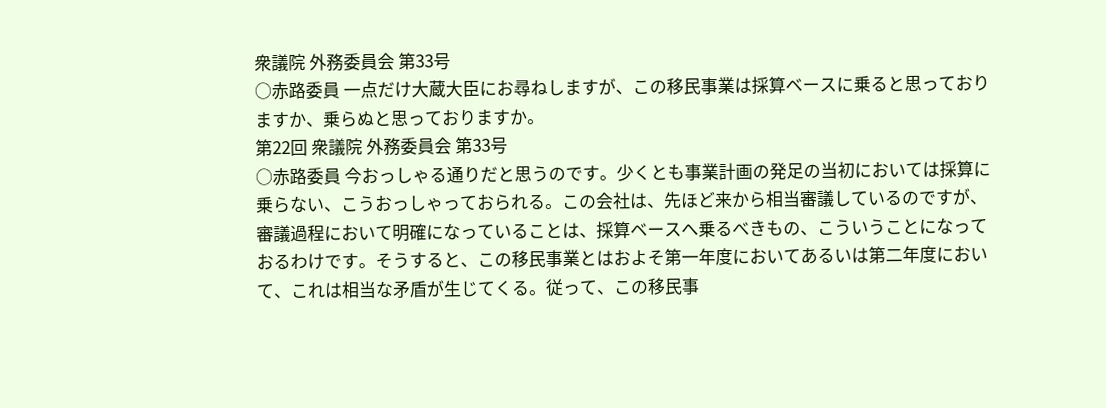衆議院 外務委員会 第33号
○赤路委員 一点だけ大蔵大臣にお尋ねしますが、この移民事業は採算ベースに乗ると思っておりますか、乗らぬと思っておりますか。
第22回 衆議院 外務委員会 第33号
○赤路委員 今おっしゃる通りだと思うのです。少くとも事業計画の発足の当初においては採算に乗らない、こうおっしゃっておられる。この会社は、先ほど来から相当審議しているのですが、審議過程において明確になっていることは、採算ベースへ乗るべきもの、こういうことになっておるわけです。そうすると、この移民事業とはおよそ第一年度においてあるいは第二年度において、これは相当な矛盾が生じてくる。従って、この移民事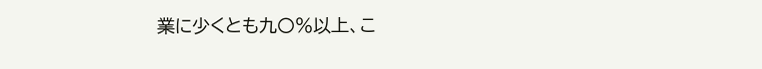業に少くとも九〇%以上、こ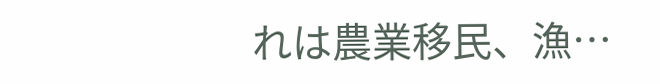れは農業移民、漁…